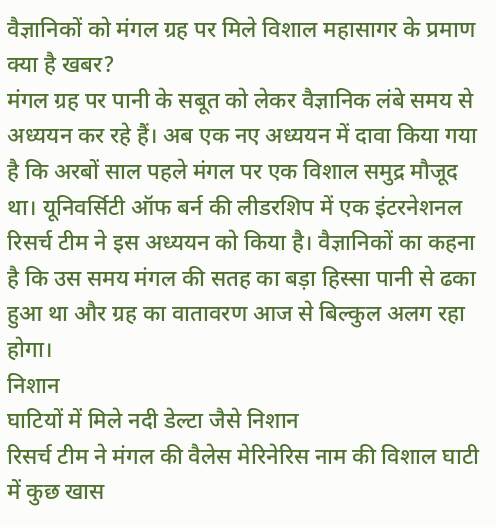वैज्ञानिकों को मंगल ग्रह पर मिले विशाल महासागर के प्रमाण
क्या है खबर?
मंगल ग्रह पर पानी के सबूत को लेकर वैज्ञानिक लंबे समय से अध्ययन कर रहे हैं। अब एक नए अध्ययन में दावा किया गया है कि अरबों साल पहले मंगल पर एक विशाल समुद्र मौजूद था। यूनिवर्सिटी ऑफ बर्न की लीडरशिप में एक इंटरनेशनल रिसर्च टीम ने इस अध्ययन को किया है। वैज्ञानिकों का कहना है कि उस समय मंगल की सतह का बड़ा हिस्सा पानी से ढका हुआ था और ग्रह का वातावरण आज से बिल्कुल अलग रहा होगा।
निशान
घाटियों में मिले नदी डेल्टा जैसे निशान
रिसर्च टीम ने मंगल की वैलेस मेरिनेरिस नाम की विशाल घाटी में कुछ खास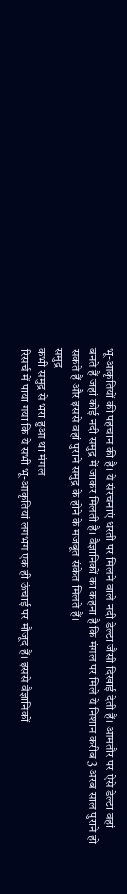भू-आकृतियों की पहचान की है। ये संरचनाएं धरती पर मिलने वाले नदी डेल्टा जैसी दिखाई देती हैं। आमतौर पर ऐसे डेल्टा वहां बनते हैं जहां कोई नदी समुद्र में जाकर मिलती है। वैज्ञानिकों का कहना है कि मंगल पर मिले ये निशान करीब 3 अरब साल पुराने हो सकते हैं और इससे वहां पुराने समुद्र के होने के मजबूत संकेत मिलते हैं।
समुद्र
कभी समुद्र से भरा हुआ था मंगल
रिसर्च में पाया गया कि ये सभी भू-आकृतियां लगभग एक ही ऊंचाई पर मौजूद हैं। इससे वैज्ञानिकों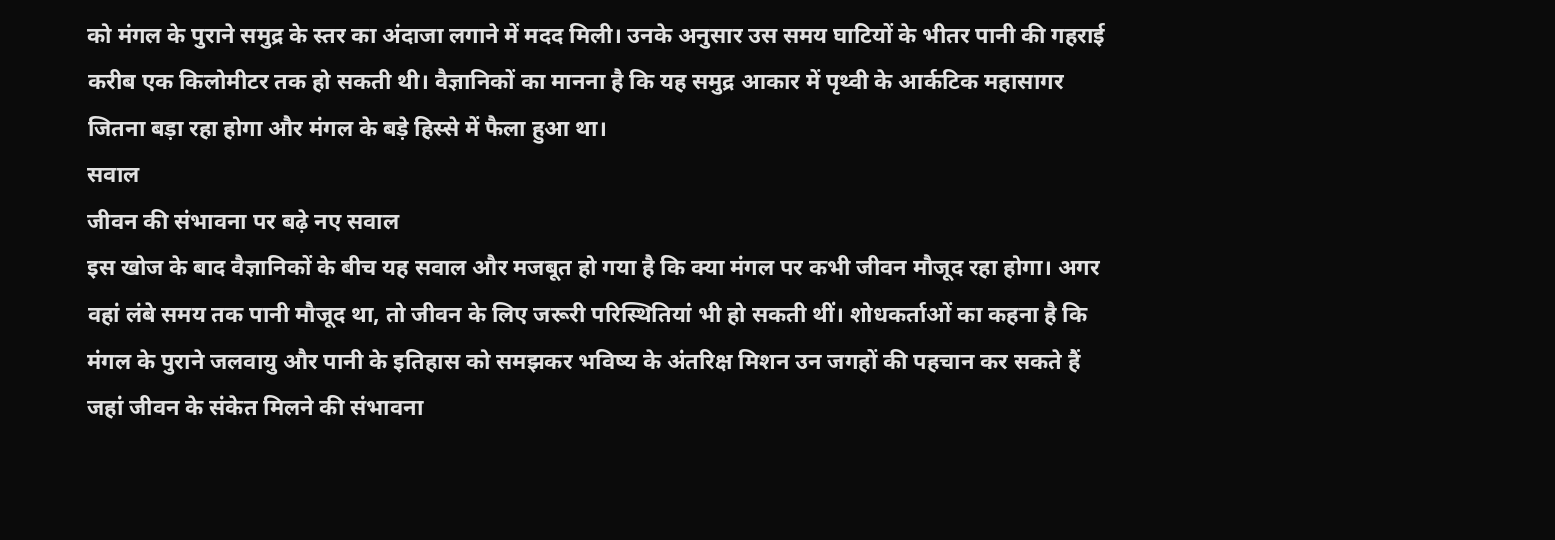को मंगल के पुराने समुद्र के स्तर का अंदाजा लगाने में मदद मिली। उनके अनुसार उस समय घाटियों के भीतर पानी की गहराई करीब एक किलोमीटर तक हो सकती थी। वैज्ञानिकों का मानना है कि यह समुद्र आकार में पृथ्वी के आर्कटिक महासागर जितना बड़ा रहा होगा और मंगल के बड़े हिस्से में फैला हुआ था।
सवाल
जीवन की संभावना पर बढ़े नए सवाल
इस खोज के बाद वैज्ञानिकों के बीच यह सवाल और मजबूत हो गया है कि क्या मंगल पर कभी जीवन मौजूद रहा होगा। अगर वहां लंबे समय तक पानी मौजूद था, तो जीवन के लिए जरूरी परिस्थितियां भी हो सकती थीं। शोधकर्ताओं का कहना है कि मंगल के पुराने जलवायु और पानी के इतिहास को समझकर भविष्य के अंतरिक्ष मिशन उन जगहों की पहचान कर सकते हैं जहां जीवन के संकेत मिलने की संभावना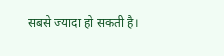सबसे ज्यादा हो सकती है।